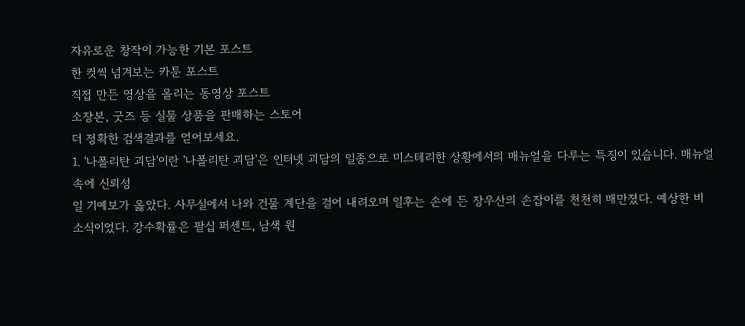자유로운 창작이 가능한 기본 포스트
한 컷씩 넘겨보는 카툰 포스트
직접 만든 영상을 올리는 동영상 포스트
소장본, 굿즈 등 실물 상품을 판매하는 스토어
더 정확한 검색결과를 얻어보세요.
1. '나폴리탄 괴담'이란 '나폴리탄 괴담'은 인터넷 괴담의 일종으로 미스테리한 상황에서의 매뉴얼을 다루는 특징이 있습니다. 매뉴얼 속에 신뢰성
일 기예보가 옳았다. 사무실에서 나와 건물 계단을 걸어 내려오며 일후는 손에 든 장우산의 손잡이를 천천히 매만졌다. 예상한 비 소식이었다. 강수확률은 팔십 퍼센트, 남색 원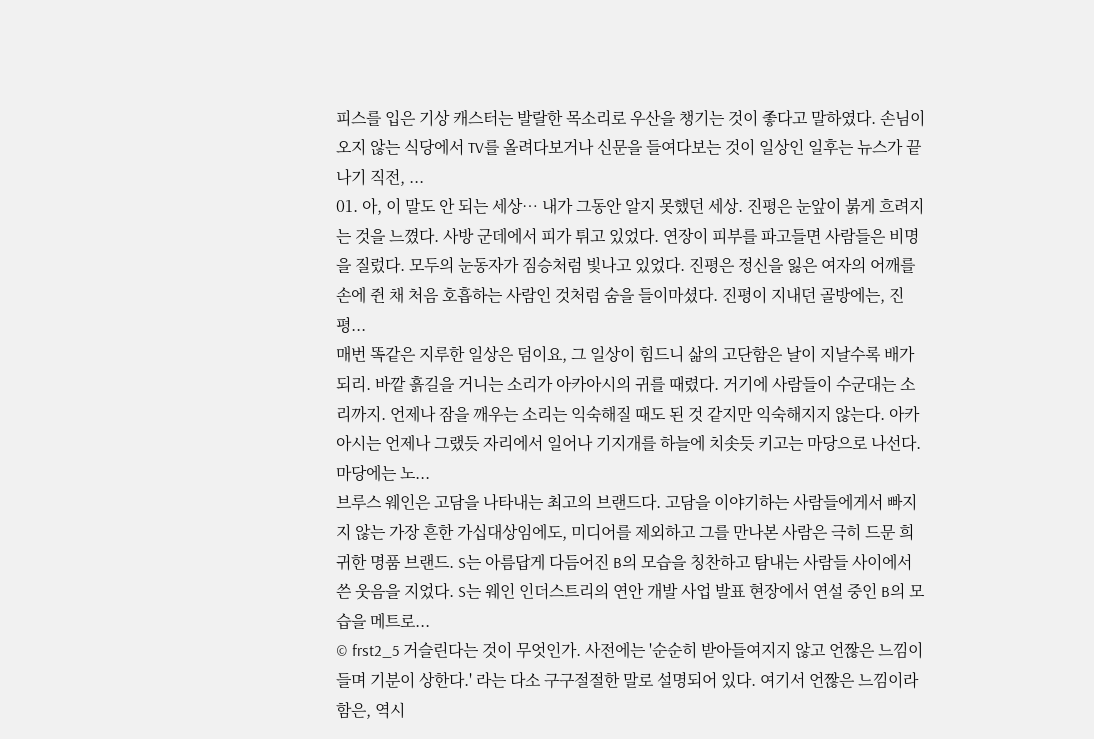피스를 입은 기상 캐스터는 발랄한 목소리로 우산을 챙기는 것이 좋다고 말하였다. 손님이 오지 않는 식당에서 TV를 올려다보거나 신문을 들여다보는 것이 일상인 일후는 뉴스가 끝나기 직전, ...
01. 아, 이 말도 안 되는 세상… 내가 그동안 알지 못했던 세상. 진평은 눈앞이 붉게 흐려지는 것을 느꼈다. 사방 군데에서 피가 튀고 있었다. 연장이 피부를 파고들면 사람들은 비명을 질렀다. 모두의 눈동자가 짐승처럼 빛나고 있었다. 진평은 정신을 잃은 여자의 어깨를 손에 쥔 채 처음 호흡하는 사람인 것처럼 숨을 들이마셨다. 진평이 지내던 골방에는, 진평...
매번 똑같은 지루한 일상은 덤이요, 그 일상이 힘드니 삶의 고단함은 날이 지날수록 배가 되리. 바깥 흙길을 거니는 소리가 아카아시의 귀를 때렸다. 거기에 사람들이 수군대는 소리까지. 언제나 잠을 깨우는 소리는 익숙해질 때도 된 것 같지만 익숙해지지 않는다. 아카아시는 언제나 그랬듯 자리에서 일어나 기지개를 하늘에 치솟듯 키고는 마당으로 나선다. 마당에는 노...
브루스 웨인은 고담을 나타내는 최고의 브랜드다. 고담을 이야기하는 사람들에게서 빠지지 않는 가장 흔한 가십대상임에도, 미디어를 제외하고 그를 만나본 사람은 극히 드문 희귀한 명품 브랜드. S는 아름답게 다듬어진 B의 모습을 칭찬하고 탐내는 사람들 사이에서 쓴 웃음을 지었다. S는 웨인 인더스트리의 연안 개발 사업 발표 현장에서 연설 중인 B의 모습을 메트로...
© frst2_5 거슬린다는 것이 무엇인가. 사전에는 '순순히 받아들여지지 않고 언짢은 느낌이 들며 기분이 상한다.' 라는 다소 구구절절한 말로 설명되어 있다. 여기서 언짢은 느낌이라 함은, 역시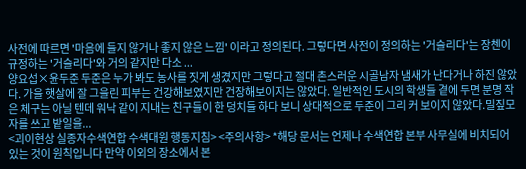사전에 따르면 '마음에 들지 않거나 좋지 않은 느낌' 이라고 정의된다. 그렇다면 사전이 정의하는 '거슬리다'는 장첸이 규정하는 '거슬리다'와 거의 같지만 다소 ...
양요섭×윤두준 두준은 누가 봐도 농사를 짓게 생겼지만 그렇다고 절대 촌스러운 시골남자 냄새가 난다거나 하진 않았다. 가을 햇살에 잘 그을린 피부는 건강해보였지만 건장해보이지는 않았다. 일반적인 도시의 학생들 곁에 두면 분명 작은 체구는 아닐 텐데 워낙 같이 지내는 친구들이 한 덩치들 하다 보니 상대적으로 두준이 그리 커 보이지 않았다.밀짚모자를 쓰고 밭일을...
<괴이현상 실종자수색연합 수색대원 행동지침> <주의사항> *해당 문서는 언제나 수색연합 본부 사무실에 비치되어 있는 것이 원칙입니다 만약 이외의 장소에서 본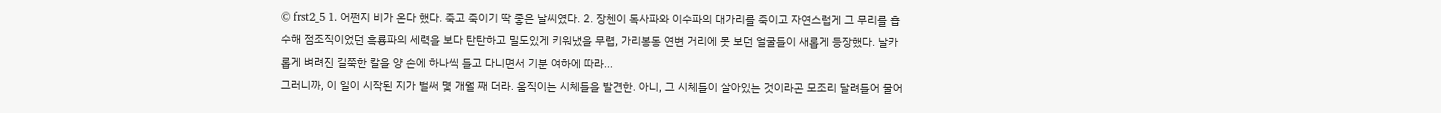© frst2_5 1. 어쩐지 비가 온다 했다. 죽고 죽이기 딱 좋은 날씨였다. 2. 장첸이 독사파와 이수파의 대가리를 죽이고 자연스럽게 그 무리를 흡수해 점조직이었던 흑룡파의 세력을 보다 탄탄하고 밀도있게 키워냈을 무렵, 가리봉동 연변 거리에 못 보던 얼굴들이 새롭게 등장했다. 날카롭게 벼려진 길쭉한 칼을 양 손에 하나씩 들고 다니면서 기분 여하에 따라...
그러니까, 이 일이 시작된 지가 벌써 몇 개월 째 더라. 움직이는 시체들을 발견한. 아니, 그 시체들이 살아있는 것이라곤 모조리 달려들어 물어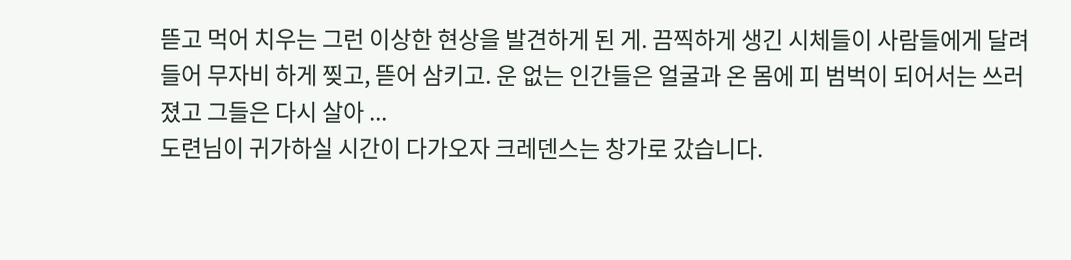뜯고 먹어 치우는 그런 이상한 현상을 발견하게 된 게. 끔찍하게 생긴 시체들이 사람들에게 달려 들어 무자비 하게 찢고, 뜯어 삼키고. 운 없는 인간들은 얼굴과 온 몸에 피 범벅이 되어서는 쓰러졌고 그들은 다시 살아 ...
도련님이 귀가하실 시간이 다가오자 크레덴스는 창가로 갔습니다.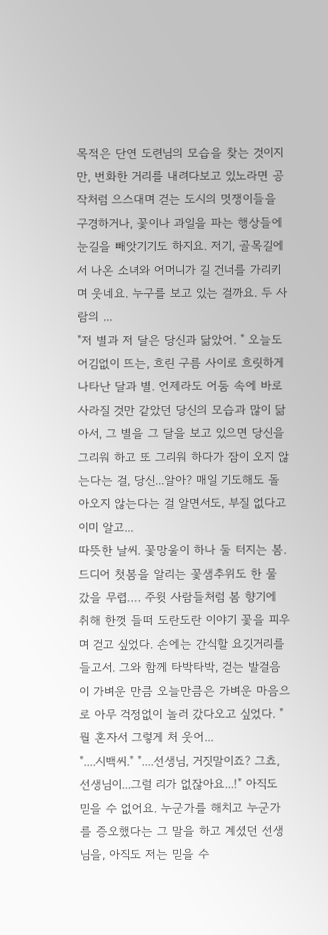목적은 단연 도련님의 모습을 찾는 것이지만, 번화한 거리를 내려다보고 있노라면 공작처럼 으스대며 걷는 도시의 멋쟁이들을 구경하거나, 꽃이나 과일을 파는 행상들에 눈길을 빼앗기기도 하지요. 저기, 골목길에서 나온 소녀와 어머니가 길 건너를 가리키며 웃네요. 누구를 보고 있는 걸까요. 두 사람의 ...
"저 별과 저 달은 당신과 닮았어. " 오늘도 어김없이 뜨는, 흐린 구름 사이로 흐릿하게 나타난 달과 별. 언제라도 어둠 속에 바로 사라질 것만 같았던 당신의 모습과 많이 닮아서, 그 별을 그 달을 보고 있으면 당신을 그리워 하고 또 그리워 하다가 잠이 오지 않는다는 걸, 당신...알아? 매일 기도해도 돌아오지 않는다는 걸 알면서도, 부질 없다고 이미 알고...
따뜻한 날씨. 꽃망울이 하나 둘 터지는 봄. 드디어 첫봄을 알리는 꽃샘추위도 한 물 갔을 무렵…. 주윗 사람들처럼 봄 향기에 취해 한껏 들떠 도란도란 이야기 꽃을 피우며 걷고 싶었다. 손에는 간식할 요깃거리를 들고서. 그와 함께 타박타박, 걷는 발걸음이 가벼운 만큼 오늘만큼은 가벼운 마음으로 아무 걱정없이 놀러 갔다오고 싶었다. "뭘 혼자서 그렇게 처 웃어...
"....시백씨." "....선생님, 거짓말이죠? 그쵸, 선생님이...그럴 리가 없잖아요...!" 아직도 믿을 수 없어요. 누군가를 해치고 누군가를 증오했다는 그 말을 하고 계셨던 선생님을, 아직도 저는 믿을 수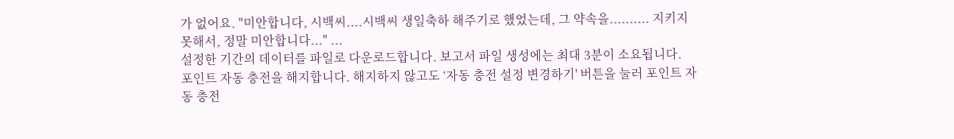가 없어요. "미안합니다, 시백씨....시백씨 생일축하 해주기로 했었는데, 그 약속을.......... 지키지 못해서, 정말 미안합니다..." ...
설정한 기간의 데이터를 파일로 다운로드합니다. 보고서 파일 생성에는 최대 3분이 소요됩니다.
포인트 자동 충전을 해지합니다. 해지하지 않고도 ‘자동 충전 설정 변경하기' 버튼을 눌러 포인트 자동 충전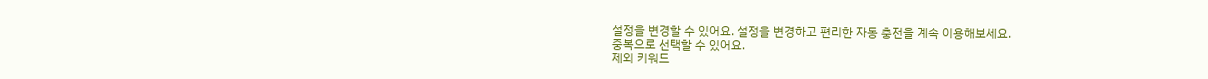설정을 변경할 수 있어요. 설정을 변경하고 편리한 자동 충전을 계속 이용해보세요.
중복으로 선택할 수 있어요.
제외 키워드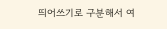띄어쓰기로 구분해서 여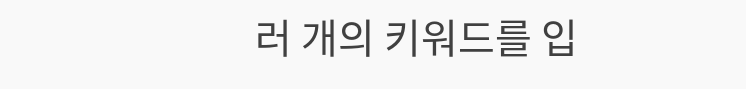러 개의 키워드를 입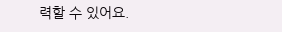력할 수 있어요.